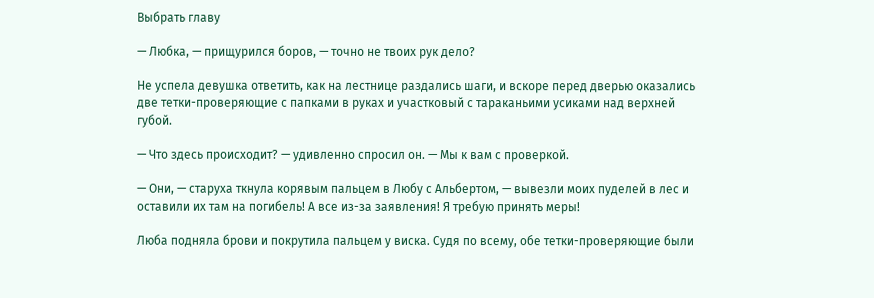Выбрать главу

— Любка, — прищурился боров, — точно не твоих рук дело?

Не успела девушка ответить, как на лестнице раздались шаги, и вскоре перед дверью оказались две тетки-проверяющие с папками в руках и участковый с тараканьими усиками над верхней губой.

— Что здесь происходит? — удивленно спросил он. — Мы к вам с проверкой.

— Они, — старуха ткнула корявым пальцем в Любу с Альбертом, — вывезли моих пуделей в лес и оставили их там на погибель! А все из-за заявления! Я требую принять меры!

Люба подняла брови и покрутила пальцем у виска. Судя по всему, обе тетки-проверяющие были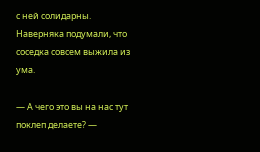с ней солидарны. Наверняка подумали, что соседка совсем выжила из ума.

— А чего это вы на нас тут поклеп делаете? —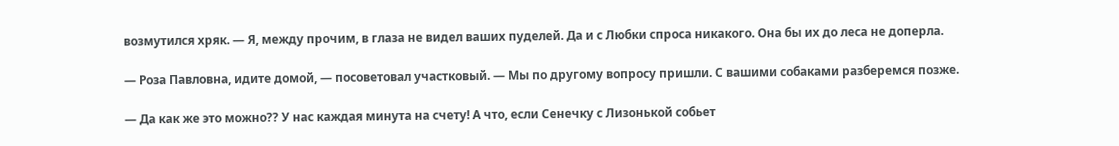возмутился хряк. — Я, между прочим, в глаза не видел ваших пуделей. Да и с Любки спроса никакого. Она бы их до леса не доперла.

— Роза Павловна, идите домой, — посоветовал участковый. — Мы по другому вопросу пришли. С вашими собаками разберемся позже.

— Да как же это можно?? У нас каждая минута на счету! А что, если Сенечку с Лизонькой собьет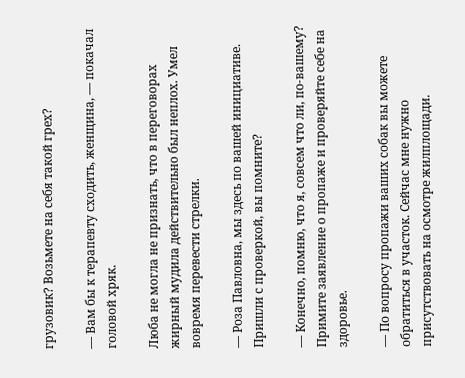грузовик? Возьмете на себя такой грех?

— Вам бы к терапевту сходить, женщина, — покачал головой хряк.

Люба не могла не признать, что в переговорах жирный мудила действительно был неплох. Умел вовремя перевести стрелки.

— Роза Павловна, мы здесь по вашей инициативе. Пришли с проверкой, вы помните?

— Конечно, помню, что я, совсем что ли, по-вашему? Примите заявление о пропаже и проверяйте себе на здоровье.

— По вопросу пропажи ваших собак вы можете обратиться в участок. Сейчас мне нужно присутствовать на осмотре жилплощади.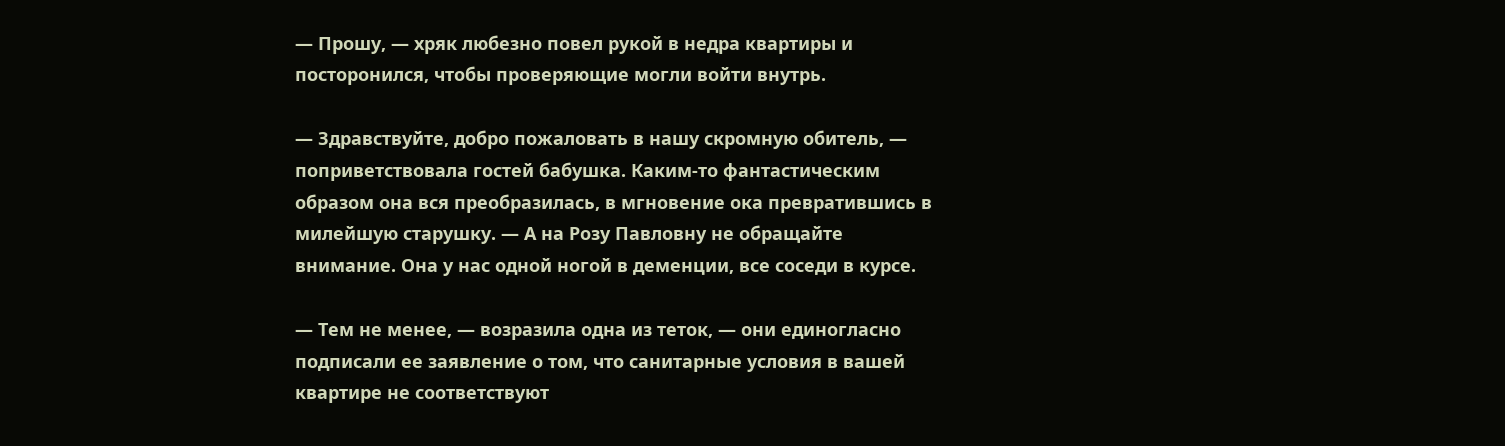— Прошу, — хряк любезно повел рукой в недра квартиры и посторонился, чтобы проверяющие могли войти внутрь.

— Здравствуйте, добро пожаловать в нашу скромную обитель, — поприветствовала гостей бабушка. Каким-то фантастическим образом она вся преобразилась, в мгновение ока превратившись в милейшую старушку. — А на Розу Павловну не обращайте внимание. Она у нас одной ногой в деменции, все соседи в курсе.

— Тем не менее, — возразила одна из теток, — они единогласно подписали ее заявление о том, что санитарные условия в вашей квартире не соответствуют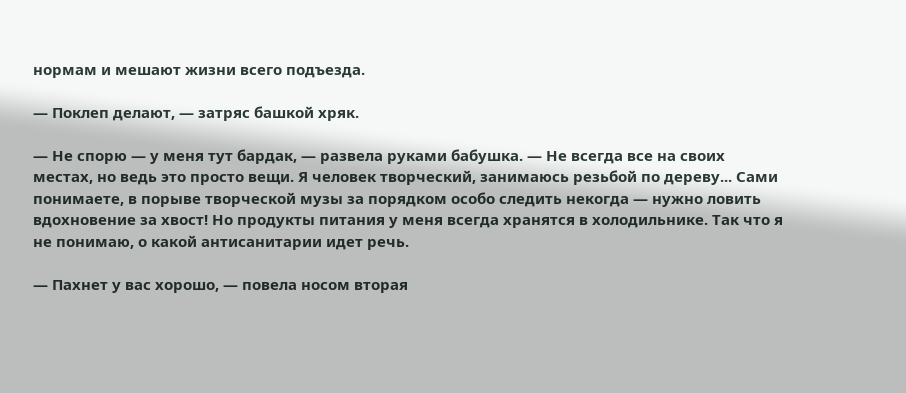нормам и мешают жизни всего подъезда.

— Поклеп делают, — затряс башкой хряк.

— Не спорю — у меня тут бардак, — развела руками бабушка. — Не всегда все на своих местах, но ведь это просто вещи. Я человек творческий, занимаюсь резьбой по дереву... Сами понимаете, в порыве творческой музы за порядком особо следить некогда — нужно ловить вдохновение за хвост! Но продукты питания у меня всегда хранятся в холодильнике. Так что я не понимаю, о какой антисанитарии идет речь.

— Пахнет у вас хорошо, — повела носом вторая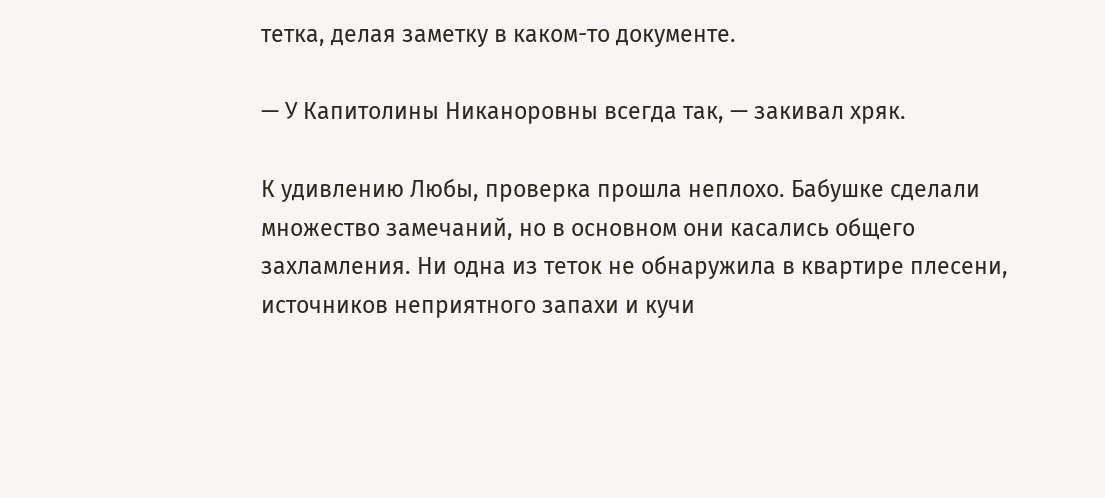тетка, делая заметку в каком-то документе.

— У Капитолины Никаноровны всегда так, — закивал хряк.

К удивлению Любы, проверка прошла неплохо. Бабушке сделали множество замечаний, но в основном они касались общего захламления. Ни одна из теток не обнаружила в квартире плесени, источников неприятного запахи и кучи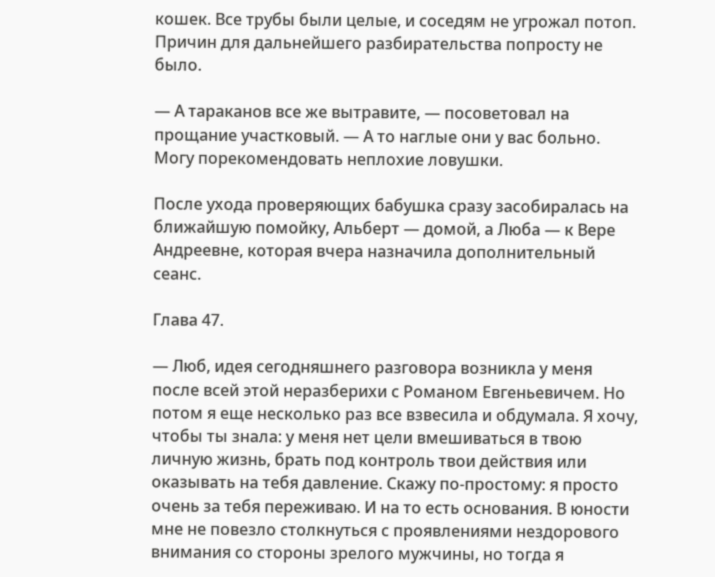кошек. Все трубы были целые, и соседям не угрожал потоп. Причин для дальнейшего разбирательства попросту не было.

— А тараканов все же вытравите, — посоветовал на прощание участковый. — А то наглые они у вас больно. Могу порекомендовать неплохие ловушки.

После ухода проверяющих бабушка сразу засобиралась на ближайшую помойку, Альберт — домой, а Люба — к Вере Андреевне, которая вчера назначила дополнительный сеанс.

Глава 47.

— Люб, идея сегодняшнего разговора возникла у меня после всей этой неразберихи с Романом Евгеньевичем. Но потом я еще несколько раз все взвесила и обдумала. Я хочу, чтобы ты знала: у меня нет цели вмешиваться в твою личную жизнь, брать под контроль твои действия или оказывать на тебя давление. Скажу по-простому: я просто очень за тебя переживаю. И на то есть основания. В юности мне не повезло столкнуться с проявлениями нездорового внимания со стороны зрелого мужчины, но тогда я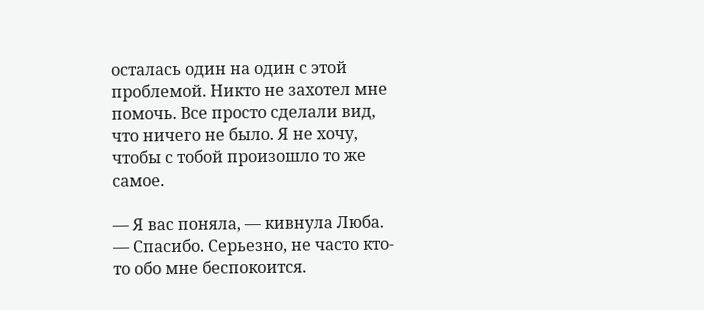осталась один на один с этой проблемой. Никто не захотел мне помочь. Все просто сделали вид, что ничего не было. Я не хочу, чтобы с тобой произошло то же самое.

— Я вас поняла, — кивнула Люба. — Спасибо. Серьезно, не часто кто-то обо мне беспокоится.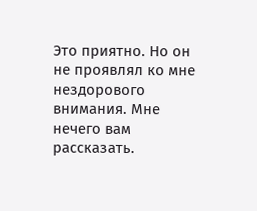Это приятно. Но он не проявлял ко мне нездорового внимания. Мне нечего вам рассказать.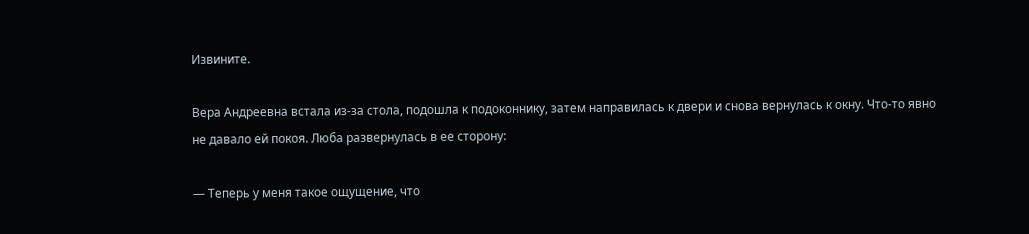Извините.

Вера Андреевна встала из-за стола, подошла к подоконнику, затем направилась к двери и снова вернулась к окну. Что-то явно не давало ей покоя. Люба развернулась в ее сторону:

— Теперь у меня такое ощущение, что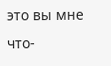это вы мне что-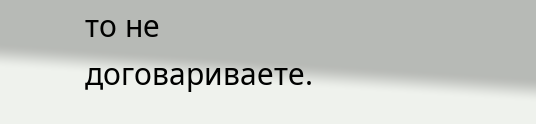то не договариваете.